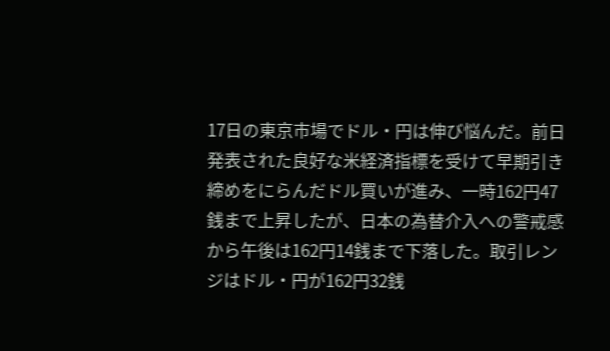17日の東京市場でドル・円は伸び悩んだ。前日発表された良好な米経済指標を受けて早期引き締めをにらんだドル買いが進み、一時162円47銭まで上昇したが、日本の為替介入への警戒感から午後は162円14銭まで下落した。取引レンジはドル・円が162円32銭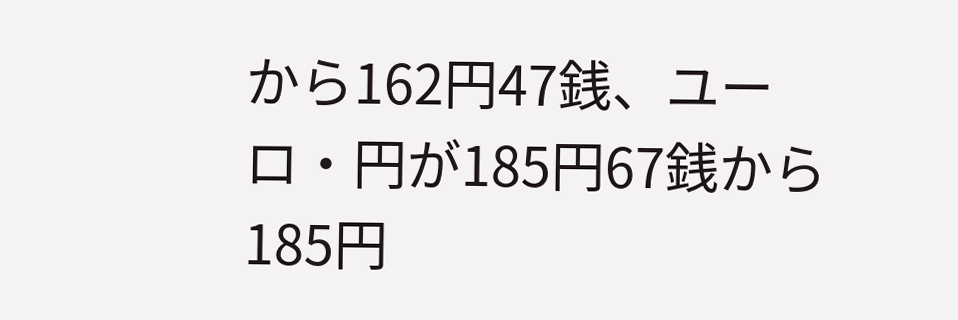から162円47銭、ユーロ・円が185円67銭から185円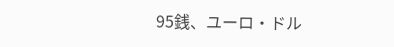95銭、ユーロ・ドル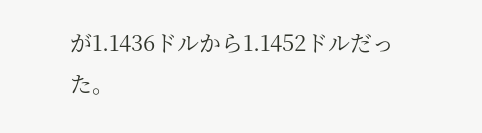が1.1436ドルから1.1452ドルだった。